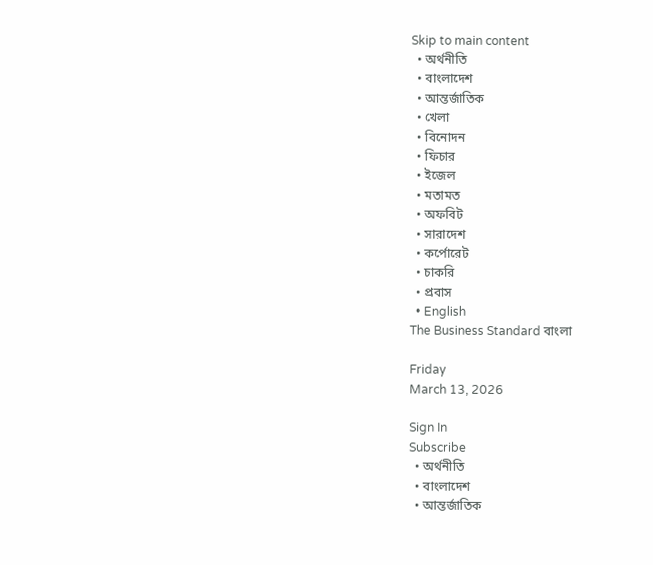Skip to main content
  • অর্থনীতি
  • বাংলাদেশ
  • আন্তর্জাতিক
  • খেলা
  • বিনোদন
  • ফিচার
  • ইজেল
  • মতামত
  • অফবিট
  • সারাদেশ
  • কর্পোরেট
  • চাকরি
  • প্রবাস
  • English
The Business Standard বাংলা

Friday
March 13, 2026

Sign In
Subscribe
  • অর্থনীতি
  • বাংলাদেশ
  • আন্তর্জাতিক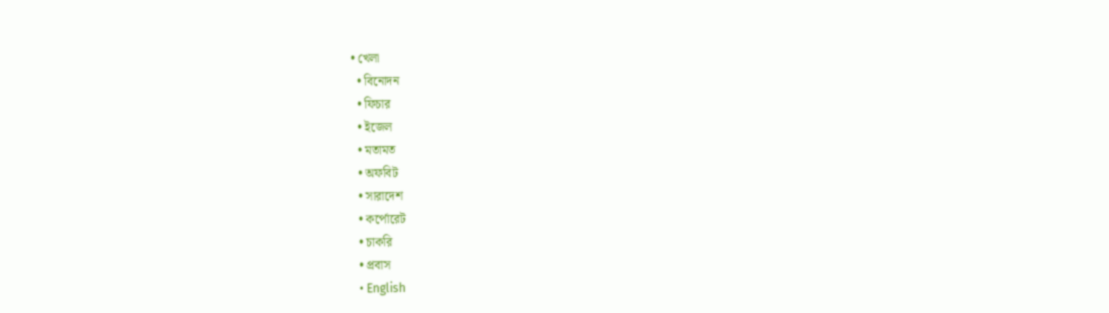• খেলা
  • বিনোদন
  • ফিচার
  • ইজেল
  • মতামত
  • অফবিট
  • সারাদেশ
  • কর্পোরেট
  • চাকরি
  • প্রবাস
  • English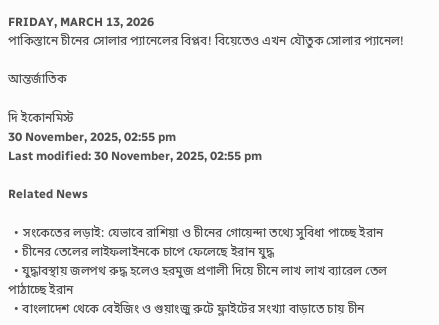FRIDAY, MARCH 13, 2026
পাকিস্তানে চীনের সোলার প্যানেলের বিপ্লব! বিয়েতেও এখন যৌতুক সোলার প্যানেল!

আন্তর্জাতিক

দি ইকোনমিস্ট
30 November, 2025, 02:55 pm
Last modified: 30 November, 2025, 02:55 pm

Related News

  • সংকেতের লড়াই: যেভাবে রাশিয়া ও চীনের গোয়েন্দা তথ্যে সুবিধা পাচ্ছে ইরান
  • চীনের তেলের লাইফলাইনকে চাপে ফেলেছে ইরান যুদ্ধ
  • যুদ্ধাবস্থায় জলপথ রুদ্ধ হলেও হরমুজ প্রণালী দিয়ে চীনে লাখ লাখ ব্যারেল তেল পাঠাচ্ছে ইরান
  • বাংলাদেশ থেকে বেইজিং ও গুয়াংজু রুটে ফ্লাইটের সংখ্যা বাড়াতে চায় চীন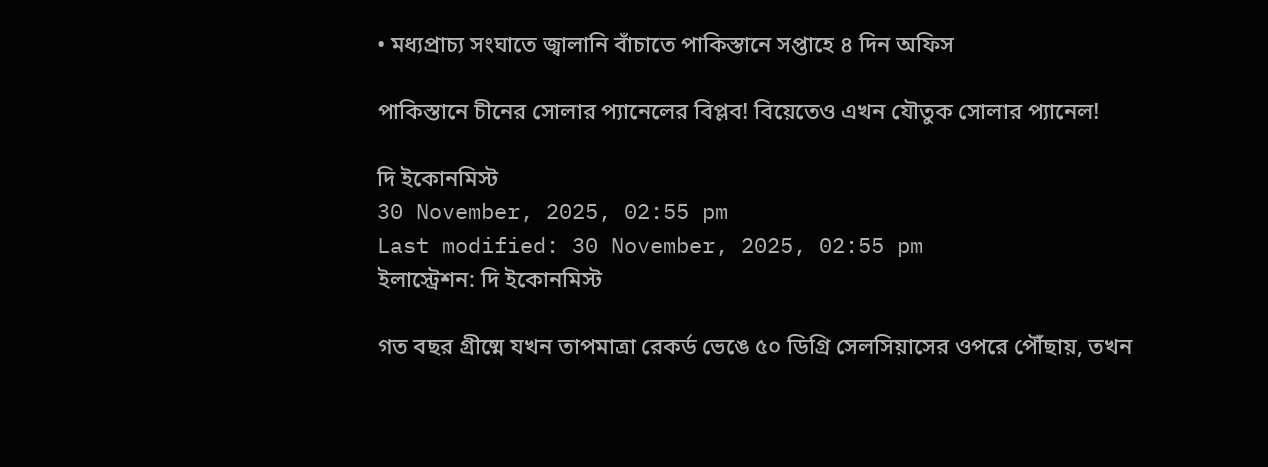• মধ্যপ্রাচ্য সংঘাতে জ্বালানি বাঁচাতে পাকিস্তানে সপ্তাহে ৪ দিন অফিস

পাকিস্তানে চীনের সোলার প্যানেলের বিপ্লব! বিয়েতেও এখন যৌতুক সোলার প্যানেল!

দি ইকোনমিস্ট
30 November, 2025, 02:55 pm
Last modified: 30 November, 2025, 02:55 pm
ইলাস্ট্রেশন: দি ইকোনমিস্ট

গত বছর গ্রীষ্মে যখন তাপমাত্রা রেকর্ড ভেঙে ৫০ ডিগ্রি সেলসিয়াসের ওপরে পৌঁছায়, তখন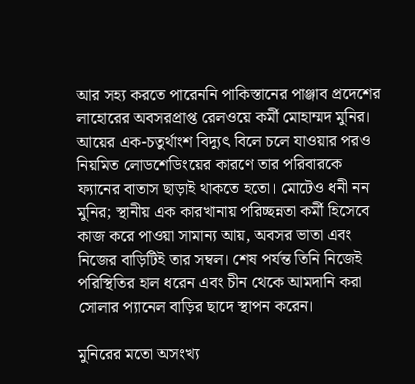আর সহ্য করতে পারেননি পাকিস্তানের পাঞ্জাব প্রদেশের লাহোরের অবসরপ্রাপ্ত রেলওয়ে কর্মী মোহাম্মদ মুনির। আয়ের এক-চতুর্থাংশ বিদ্যুৎ বিলে চলে যাওয়ার পরও নিয়মিত লোডশেডিংয়ের কারণে তার পরিবারকে ফ্যানের বাতাস ছাড়াই থাকতে হতো। মোটেও ধনী নন মুনির; স্থানীয় এক কারখানায় পরিচ্ছন্নতা কর্মী হিসেবে কাজ করে পাওয়া সামান্য আয়, অবসর ভাতা এবং নিজের বাড়িটিই তার সম্বল। শেষ পর্যন্ত তিনি নিজেই পরিস্থিতির হাল ধরেন এবং চীন থেকে আমদানি করা সোলার প্যানেল বাড়ির ছাদে স্থাপন করেন।

মুনিরের মতো অসংখ্য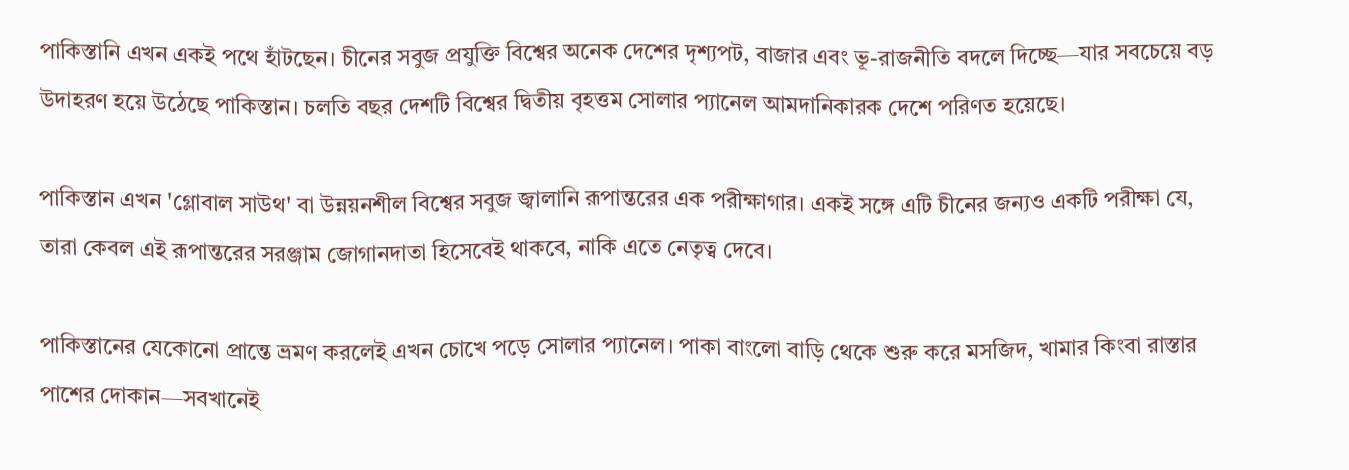পাকিস্তানি এখন একই পথে হাঁটছেন। চীনের সবুজ প্রযুক্তি বিশ্বের অনেক দেশের দৃশ্যপট, বাজার এবং ভূ-রাজনীতি বদলে দিচ্ছে—যার সবচেয়ে বড় উদাহরণ হয়ে উঠেছে পাকিস্তান। চলতি বছর দেশটি বিশ্বের দ্বিতীয় বৃহত্তম সোলার প্যানেল আমদানিকারক দেশে পরিণত হয়েছে।

পাকিস্তান এখন 'গ্লোবাল সাউথ' বা উন্নয়নশীল বিশ্বের সবুজ জ্বালানি রূপান্তরের এক পরীক্ষাগার। একই সঙ্গে এটি চীনের জন্যও একটি পরীক্ষা যে, তারা কেবল এই রূপান্তরের সরঞ্জাম জোগানদাতা হিসেবেই থাকবে, নাকি এতে নেতৃত্ব দেবে।

পাকিস্তানের যেকোনো প্রান্তে ভ্রমণ করলেই এখন চোখে পড়ে সোলার প্যানেল। পাকা বাংলো বাড়ি থেকে শুরু করে মসজিদ, খামার কিংবা রাস্তার পাশের দোকান—সবখানেই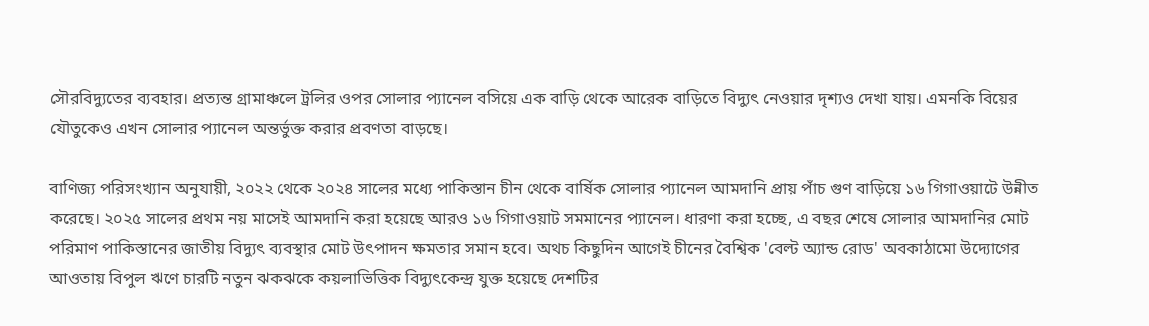সৌরবিদ্যুতের ব্যবহার। প্রত্যন্ত গ্রামাঞ্চলে ট্রলির ওপর সোলার প্যানেল বসিয়ে এক বাড়ি থেকে আরেক বাড়িতে বিদ্যুৎ নেওয়ার দৃশ্যও দেখা যায়। এমনকি বিয়ের যৌতুকেও এখন সোলার প্যানেল অন্তর্ভুক্ত করার প্রবণতা বাড়ছে।

বাণিজ্য পরিসংখ্যান অনুযায়ী, ২০২২ থেকে ২০২৪ সালের মধ্যে পাকিস্তান চীন থেকে বার্ষিক সোলার প্যানেল আমদানি প্রায় পাঁচ গুণ বাড়িয়ে ১৬ গিগাওয়াটে উন্নীত করেছে। ২০২৫ সালের প্রথম নয় মাসেই আমদানি করা হয়েছে আরও ১৬ গিগাওয়াট সমমানের প্যানেল। ধারণা করা হচ্ছে, এ বছর শেষে সোলার আমদানির মোট পরিমাণ পাকিস্তানের জাতীয় বিদ্যুৎ ব্যবস্থার মোট উৎপাদন ক্ষমতার সমান হবে। অথচ কিছুদিন আগেই চীনের বৈশ্বিক 'বেল্ট অ্যান্ড রোড' অবকাঠামো উদ্যোগের আওতায় বিপুল ঋণে চারটি নতুন ঝকঝকে কয়লাভিত্তিক বিদ্যুৎকেন্দ্র যুক্ত হয়েছে দেশটির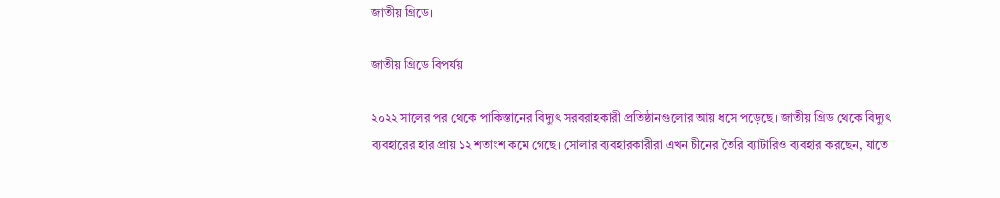জাতীয় গ্রিডে।

জাতীয় গ্রিডে বিপর্যয়

২০২২ সালের পর থেকে পাকিস্তানের বিদ্যুৎ সরবরাহকারী প্রতিষ্ঠানগুলোর আয় ধসে পড়েছে। জাতীয় গ্রিড থেকে বিদ্যুৎ ব্যবহারের হার প্রায় ১২ শতাংশ কমে গেছে। সোলার ব্যবহারকারীরা এখন চীনের তৈরি ব্যাটারিও ব্যবহার করছেন, যাতে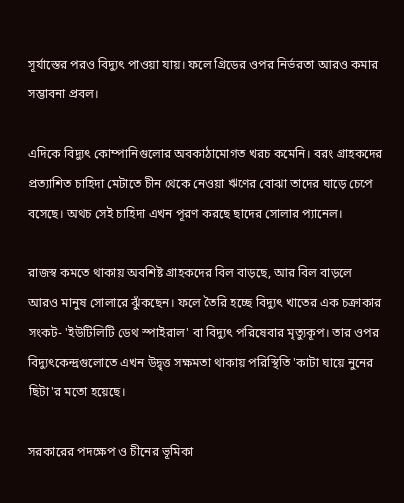সূর্যাস্তের পরও বিদ্যুৎ পাওয়া যায়। ফলে গ্রিডের ওপর নির্ভরতা আরও কমার সম্ভাবনা প্রবল।

এদিকে বিদ্যুৎ কোম্পানিগুলোর অবকাঠামোগত খরচ কমেনি। বরং গ্রাহকদের প্রত্যাশিত চাহিদা মেটাতে চীন থেকে নেওয়া ঋণের বোঝা তাদের ঘাড়ে চেপে বসেছে। অথচ সেই চাহিদা এখন পূরণ করছে ছাদের সোলার প্যানেল।

রাজস্ব কমতে থাকায় অবশিষ্ট গ্রাহকদের বিল বাড়ছে, আর বিল বাড়লে আরও মানুষ সোলারে ঝুঁকছেন। ফলে তৈরি হচ্ছে বিদ্যুৎ খাতের এক চক্রাকার সংকট- 'ইউটিলিটি ডেথ স্পাইরাল' বা বিদ্যুৎ পরিষেবার মৃত্যুকূপ। তার ওপর বিদ্যুৎকেন্দ্রগুলোতে এখন উদ্বৃত্ত সক্ষমতা থাকায় পরিস্থিতি 'কাটা ঘায়ে নুনের ছিটা'র মতো হয়েছে।

সরকারের পদক্ষেপ ও চীনের ভূমিকা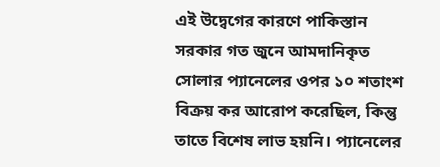এই উদ্বেগের কারণে পাকিস্তান সরকার গত জুনে আমদানিকৃত সোলার প্যানেলের ওপর ১০ শতাংশ বিক্রয় কর আরোপ করেছিল, কিন্তু তাতে বিশেষ লাভ হয়নি। প্যানেলের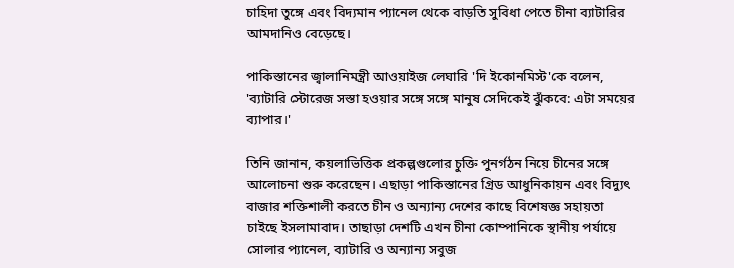চাহিদা তুঙ্গে এবং বিদ্যমান প্যানেল থেকে বাড়তি সুবিধা পেতে চীনা ব্যাটারির আমদানিও বেড়েছে।

পাকিস্তানের জ্বালানিমন্ত্রী আওয়াইজ লেঘারি 'দি ইকোনমিস্ট'কে বলেন, 'ব্যাটারি স্টোরেজ সস্তা হওয়ার সঙ্গে সঙ্গে মানুষ সেদিকেই ঝুঁকবে: এটা সময়ের ব্যাপার।'

তিনি জানান, কয়লাভিত্তিক প্রকল্পগুলোর চুক্তি পুনর্গঠন নিয়ে চীনের সঙ্গে আলোচনা শুরু করেছেন। এছাড়া পাকিস্তানের গ্রিড আধুনিকায়ন এবং বিদ্যুৎ বাজার শক্তিশালী করতে চীন ও অন্যান্য দেশের কাছে বিশেষজ্ঞ সহায়তা চাইছে ইসলামাবাদ। তাছাড়া দেশটি এখন চীনা কোম্পানিকে স্থানীয় পর্যায়ে সোলার প্যানেল, ব্যাটারি ও অন্যান্য সবুজ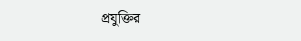প্রযুক্তির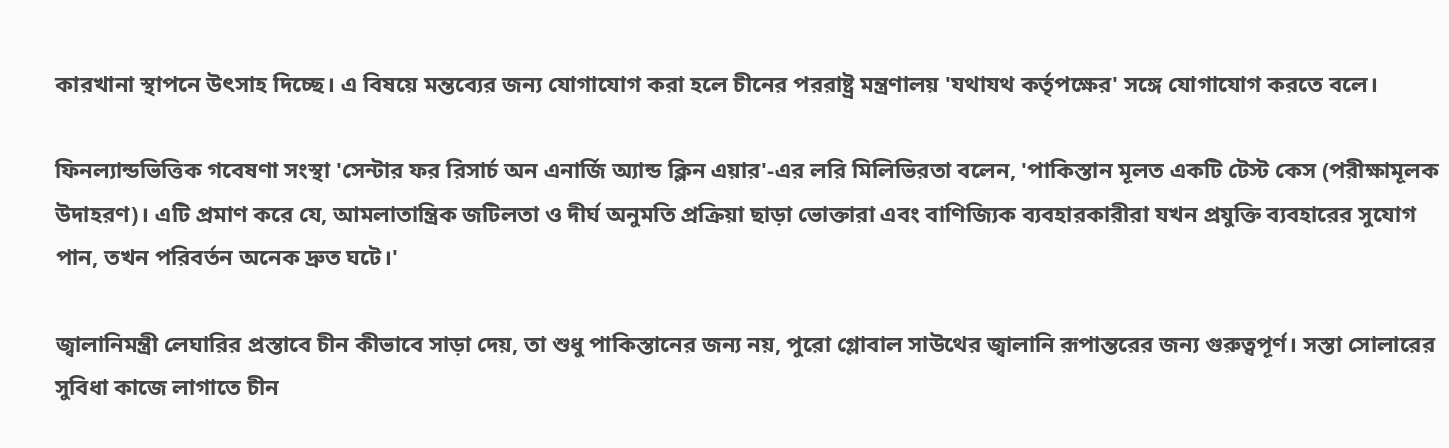কারখানা স্থাপনে উৎসাহ দিচ্ছে। এ বিষয়ে মন্তব্যের জন্য যোগাযোগ করা হলে চীনের পররাষ্ট্র মন্ত্রণালয় 'যথাযথ কর্তৃপক্ষের' সঙ্গে যোগাযোগ করতে বলে।

ফিনল্যান্ডভিত্তিক গবেষণা সংস্থা 'সেন্টার ফর রিসার্চ অন এনার্জি অ্যান্ড ক্লিন এয়ার'-এর লরি মিলিভিরতা বলেন, 'পাকিস্তান মূলত একটি টেস্ট কেস (পরীক্ষামূলক উদাহরণ)। এটি প্রমাণ করে যে, আমলাতান্ত্রিক জটিলতা ও দীর্ঘ অনুমতি প্রক্রিয়া ছাড়া ভোক্তারা এবং বাণিজ্যিক ব্যবহারকারীরা যখন প্রযুক্তি ব্যবহারের সুযোগ পান, তখন পরিবর্তন অনেক দ্রুত ঘটে।'

জ্বালানিমন্ত্রী লেঘারির প্রস্তাবে চীন কীভাবে সাড়া দেয়, তা শুধু পাকিস্তানের জন্য নয়, পুরো গ্লোবাল সাউথের জ্বালানি রূপান্তরের জন্য গুরুত্বপূর্ণ। সস্তা সোলারের সুবিধা কাজে লাগাতে চীন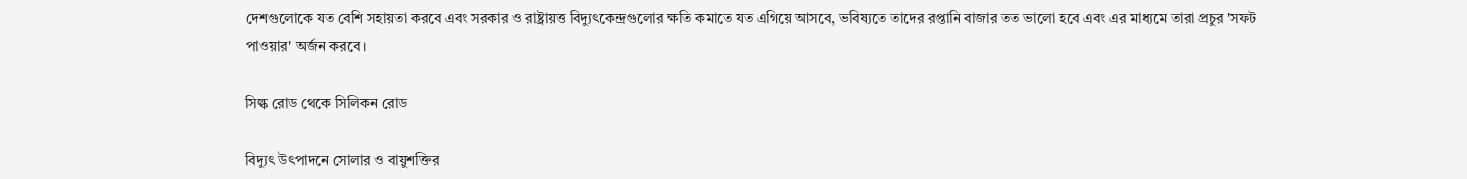দেশগুলোকে যত বেশি সহায়তা করবে এবং সরকার ও রাষ্ট্রায়ত্ত বিদ্যুৎকেন্দ্রগুলোর ক্ষতি কমাতে যত এগিয়ে আসবে, ভবিষ্যতে তাদের রপ্তানি বাজার তত ভালো হবে এবং এর মাধ্যমে তারা প্রচুর 'সফট পাওয়ার' অর্জন করবে।

সিল্ক রোড থেকে সিলিকন রোড

বিদ্যুৎ উৎপাদনে সোলার ও বায়ুশক্তির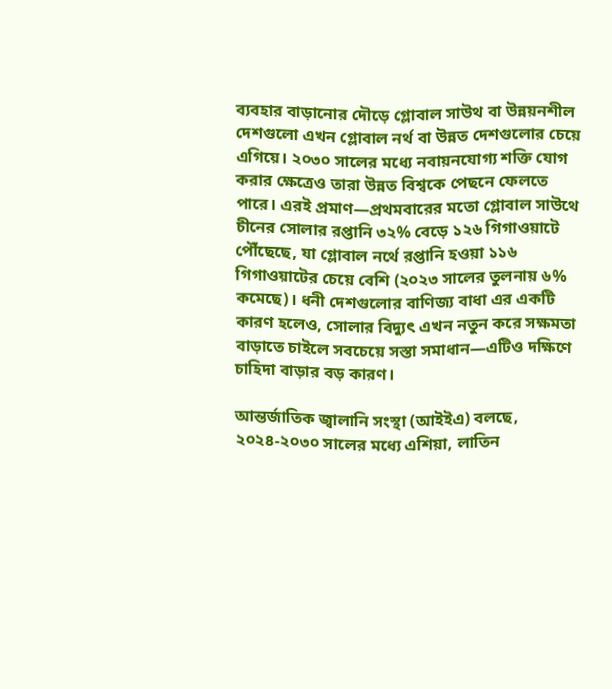ব্যবহার বাড়ানোর দৌড়ে গ্লোবাল সাউথ বা উন্নয়নশীল দেশগুলো এখন গ্লোবাল নর্থ বা উন্নত দেশগুলোর চেয়ে এগিয়ে। ২০৩০ সালের মধ্যে নবায়নযোগ্য শক্তি যোগ করার ক্ষেত্রেও তারা উন্নত বিশ্বকে পেছনে ফেলতে পারে। এরই প্রমাণ—প্রথমবারের মতো গ্লোবাল সাউথে চীনের সোলার রপ্তানি ৩২% বেড়ে ১২৬ গিগাওয়াটে পৌঁছেছে, যা গ্লোবাল নর্থে রপ্তানি হওয়া ১১৬ গিগাওয়াটের চেয়ে বেশি (২০২৩ সালের তুলনায় ৬% কমেছে)। ধনী দেশগুলোর বাণিজ্য বাধা এর একটি কারণ হলেও, সোলার বিদ্যুৎ এখন নতুন করে সক্ষমতা বাড়াতে চাইলে সবচেয়ে সস্তা সমাধান—এটিও দক্ষিণে চাহিদা বাড়ার বড় কারণ।

আন্তর্জাতিক জ্বালানি সংস্থা (আইইএ) বলছে, ২০২৪-২০৩০ সালের মধ্যে এশিয়া, লাতিন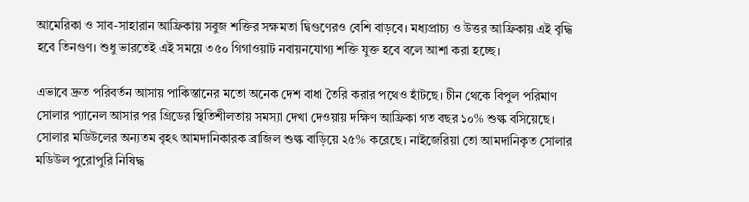আমেরিকা ও সাব-সাহারান আফ্রিকায় সবুজ শক্তির সক্ষমতা দ্বিগুণেরও বেশি বাড়বে। মধ্যপ্রাচ্য ও উত্তর আফ্রিকায় এই বৃদ্ধি হবে তিনগুণ। শুধু ভারতেই এই সময়ে ৩৫০ গিগাওয়াট নবায়নযোগ্য শক্তি যুক্ত হবে বলে আশা করা হচ্ছে।

এভাবে দ্রুত পরিবর্তন আসায় পাকিস্তানের মতো অনেক দেশ বাধা তৈরি করার পথেও হাঁটছে। চীন থেকে বিপুল পরিমাণ সোলার প্যানেল আসার পর গ্রিডের স্থিতিশীলতায় সমস্যা দেখা দেওয়ায় দক্ষিণ আফ্রিকা গত বছর ১০% শুল্ক বসিয়েছে। সোলার মডিউলের অন্যতম বৃহৎ আমদানিকারক ব্রাজিল শুল্ক বাড়িয়ে ২৫% করেছে। নাইজেরিয়া তো আমদানিকৃত সোলার মডিউল পুরোপুরি নিষিদ্ধ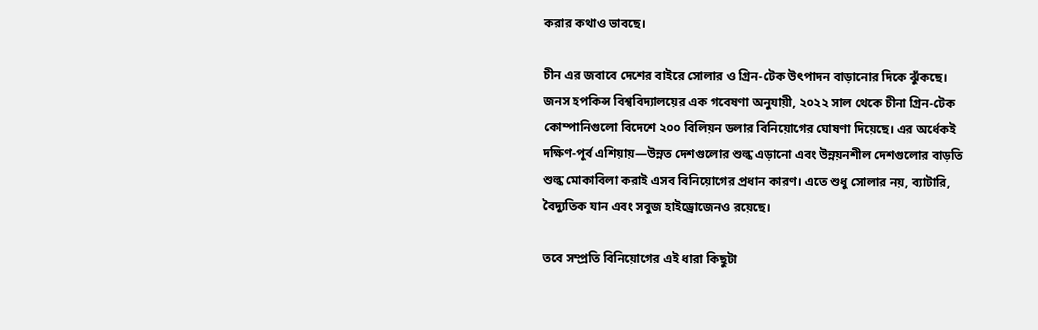করার কথাও ভাবছে।

চীন এর জবাবে দেশের বাইরে সোলার ও গ্রিন-টেক উৎপাদন বাড়ানোর দিকে ঝুঁকছে। জনস হপকিন্স বিশ্ববিদ্যালয়ের এক গবেষণা অনুযায়ী, ২০২২ সাল থেকে চীনা গ্রিন-টেক কোম্পানিগুলো বিদেশে ২০০ বিলিয়ন ডলার বিনিয়োগের ঘোষণা দিয়েছে। এর অর্ধেকই দক্ষিণ-পূর্ব এশিয়ায়—উন্নত দেশগুলোর শুল্ক এড়ানো এবং উন্নয়নশীল দেশগুলোর বাড়তি শুল্ক মোকাবিলা করাই এসব বিনিয়োগের প্রধান কারণ। এতে শুধু সোলার নয়, ব্যাটারি, বৈদ্যুতিক যান এবং সবুজ হাইড্রোজেনও রয়েছে।

তবে সম্প্রতি বিনিয়োগের এই ধারা কিছুটা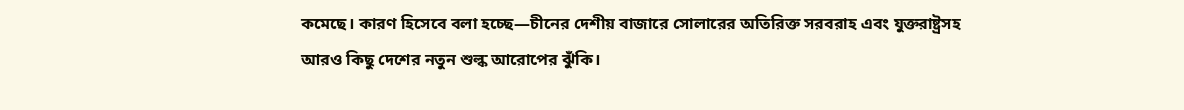কমেছে। কারণ হিসেবে বলা হচ্ছে—চীনের দেশীয় বাজারে সোলারের অতিরিক্ত সরবরাহ এবং যুক্তরাষ্ট্রসহ আরও কিছু দেশের নতুন শুল্ক আরোপের ঝুঁকি।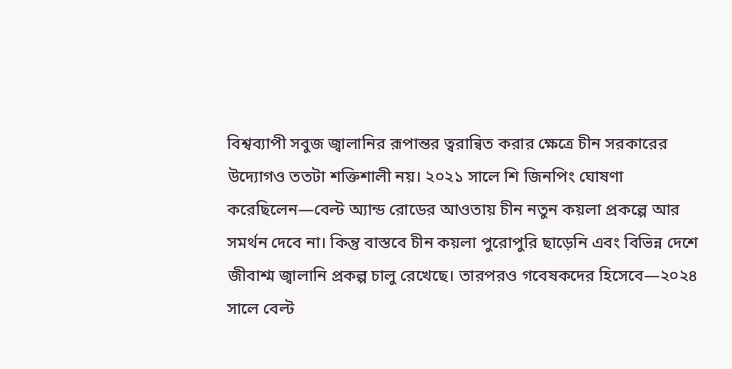বিশ্বব্যাপী সবুজ জ্বালানির রূপান্তর ত্বরান্বিত করার ক্ষেত্রে চীন সরকারের উদ্যোগও ততটা শক্তিশালী নয়। ২০২১ সালে শি জিনপিং ঘোষণা করেছিলেন—বেল্ট অ্যান্ড রোডের আওতায় চীন নতুন কয়লা প্রকল্পে আর সমর্থন দেবে না। কিন্তু বাস্তবে চীন কয়লা পুরোপুরি ছাড়েনি এবং বিভিন্ন দেশে জীবাশ্ম জ্বালানি প্রকল্প চালু রেখেছে। তারপরও গবেষকদের হিসেবে—২০২৪ সালে বেল্ট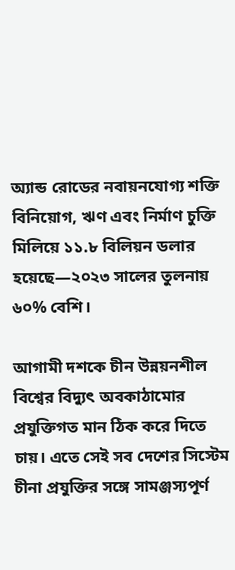অ্যান্ড রোডের নবায়নযোগ্য শক্তি বিনিয়োগ, ঋণ এবং নির্মাণ চুক্তি মিলিয়ে ১১.৮ বিলিয়ন ডলার হয়েছে—২০২৩ সালের তুলনায় ৬০% বেশি।

আগামী দশকে চীন উন্নয়নশীল বিশ্বের বিদ্যুৎ অবকাঠামোর প্রযুক্তিগত মান ঠিক করে দিতে চায়। এতে সেই সব দেশের সিস্টেম চীনা প্রযুক্তির সঙ্গে সামঞ্জস্যপূর্ণ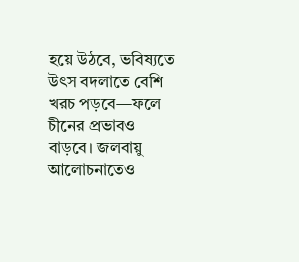হয়ে উঠবে, ভবিষ্যতে উৎস বদলাতে বেশি খরচ পড়বে—ফলে চীনের প্রভাবও বাড়বে। জলবায়ু আলোচনাতেও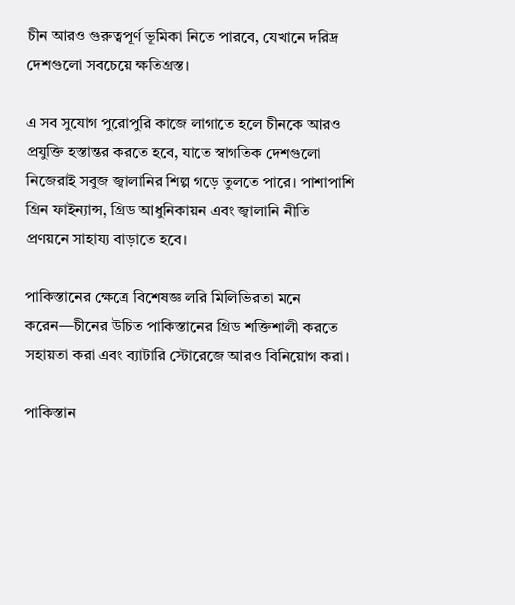চীন আরও গুরুত্বপূর্ণ ভূমিকা নিতে পারবে, যেখানে দরিদ্র দেশগুলো সবচেয়ে ক্ষতিগ্রস্ত।

এ সব সুযোগ পুরোপুরি কাজে লাগাতে হলে চীনকে আরও প্রযুক্তি হস্তান্তর করতে হবে, যাতে স্বাগতিক দেশগুলো নিজেরাই সবুজ জ্বালানির শিল্প গড়ে তুলতে পারে। পাশাপাশি গ্রিন ফাইন্যান্স, গ্রিড আধুনিকায়ন এবং জ্বালানি নীতি প্রণয়নে সাহায্য বাড়াতে হবে।

পাকিস্তানের ক্ষেত্রে বিশেষজ্ঞ লরি মিলিভিরতা মনে করেন—চীনের উচিত পাকিস্তানের গ্রিড শক্তিশালী করতে সহায়তা করা এবং ব্যাটারি স্টোরেজে আরও বিনিয়োগ করা।

পাকিস্তান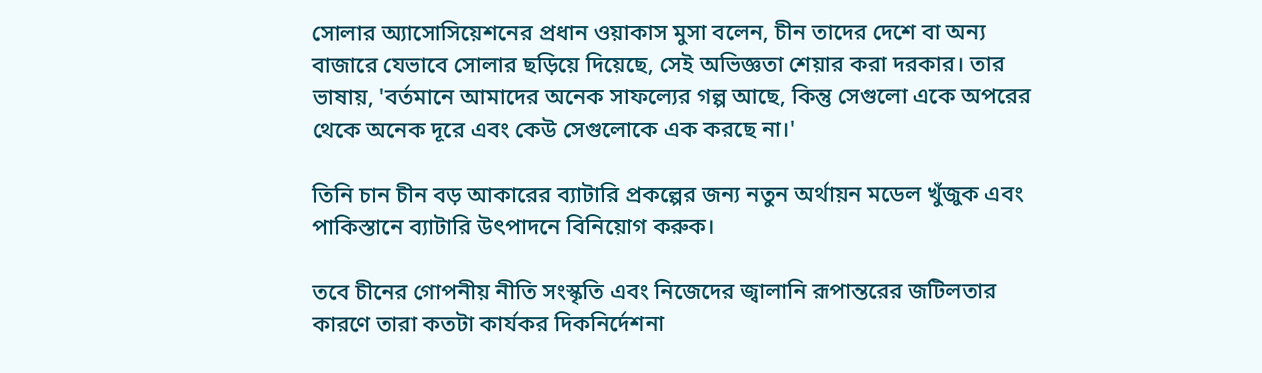সোলার অ্যাসোসিয়েশনের প্রধান ওয়াকাস মুসা বলেন, চীন তাদের দেশে বা অন্য বাজারে যেভাবে সোলার ছড়িয়ে দিয়েছে, সেই অভিজ্ঞতা শেয়ার করা দরকার। তার ভাষায়, 'বর্তমানে আমাদের অনেক সাফল্যের গল্প আছে, কিন্তু সেগুলো একে অপরের থেকে অনেক দূরে এবং কেউ সেগুলোকে এক করছে না।'

তিনি চান চীন বড় আকারের ব্যাটারি প্রকল্পের জন্য নতুন অর্থায়ন মডেল খুঁজুক এবং পাকিস্তানে ব্যাটারি উৎপাদনে বিনিয়োগ করুক।

তবে চীনের গোপনীয় নীতি সংস্কৃতি এবং নিজেদের জ্বালানি রূপান্তরের জটিলতার কারণে তারা কতটা কার্যকর দিকনির্দেশনা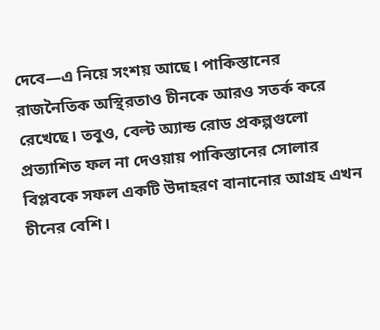দেবে—এ নিয়ে সংশয় আছে। পাকিস্তানের রাজনৈতিক অস্থিরতাও চীনকে আরও সতর্ক করে রেখেছে। তবুও, বেল্ট অ্যান্ড রোড প্রকল্পগুলো প্রত্যাশিত ফল না দেওয়ায় পাকিস্তানের সোলার বিপ্লবকে সফল একটি উদাহরণ বানানোর আগ্রহ এখন চীনের বেশি।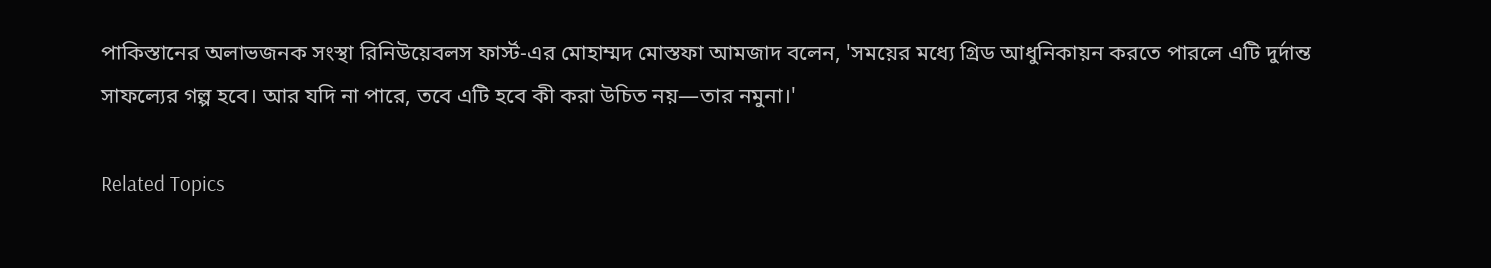পাকিস্তানের অলাভজনক সংস্থা রিনিউয়েবলস ফার্স্ট-এর মোহাম্মদ মোস্তফা আমজাদ বলেন, 'সময়ের মধ্যে গ্রিড আধুনিকায়ন করতে পারলে এটি দুর্দান্ত সাফল্যের গল্প হবে। আর যদি না পারে, তবে এটি হবে কী করা উচিত নয়—তার নমুনা।'

Related Topics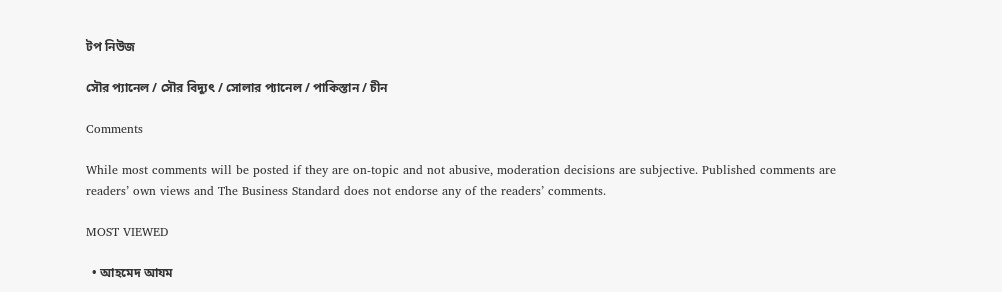টপ নিউজ

সৌর প্যানেল / সৌর বিদ্যুৎ / সোলার প্যানেল / পাকিস্তান / চীন

Comments

While most comments will be posted if they are on-topic and not abusive, moderation decisions are subjective. Published comments are readers’ own views and The Business Standard does not endorse any of the readers’ comments.

MOST VIEWED

  • আহমেদ আযম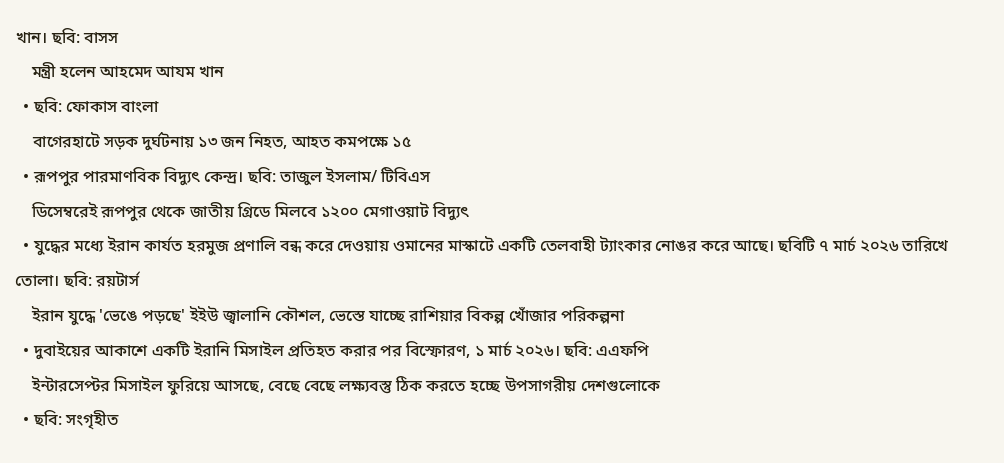খান। ছবি: বাসস
    মন্ত্রী হলেন আহমেদ আযম খান
  • ছবি: ফোকাস বাংলা
    বাগেরহাটে সড়ক দুর্ঘটনায় ১৩ জন নিহত, আহত কমপক্ষে ১৫
  • রূপপুর পারমাণবিক বিদ্যুৎ কেন্দ্র। ছবি: তাজুল ইসলাম/ টিবিএস
    ডিসেম্বরেই রূপপুর থেকে জাতীয় গ্রিডে মিলবে ১২০০ মেগাওয়াট বিদ্যুৎ
  • যুদ্ধের মধ্যে ইরান কার্যত হরমুজ প্রণালি বন্ধ করে দেওয়ায় ওমানের মাস্কাটে একটি তেলবাহী ট্যাংকার নোঙর করে আছে। ছবিটি ৭ মার্চ ২০২৬ তারিখে তোলা। ছবি: রয়টার্স
    ইরান যুদ্ধে 'ভেঙে পড়ছে' ইইউ জ্বালানি কৌশল, ভেস্তে যাচ্ছে রাশিয়ার বিকল্প খোঁজার পরিকল্পনা
  • দুবাইয়ের আকাশে একটি ইরানি মিসাইল প্রতিহত করার পর বিস্ফোরণ, ১ মার্চ ২০২৬। ছবি: এএফপি
    ইন্টারসেপ্টর মিসাইল ফুরিয়ে আসছে, বেছে বেছে লক্ষ্যবস্তু ঠিক করতে হচ্ছে উপসাগরীয় দেশগুলোকে
  • ছবি: সংগৃহীত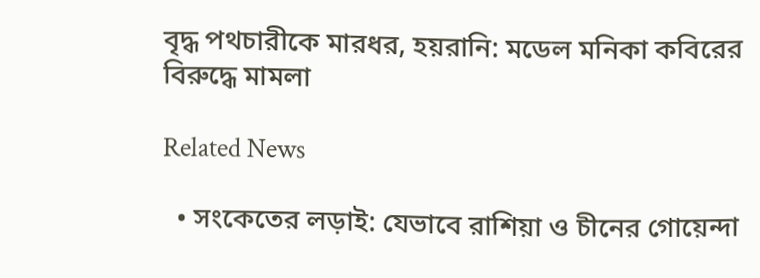বৃদ্ধ পথচারীকে মারধর, হয়রানি: মডেল মনিকা কবিরের বিরুদ্ধে মামলা

Related News

  • সংকেতের লড়াই: যেভাবে রাশিয়া ও চীনের গোয়েন্দা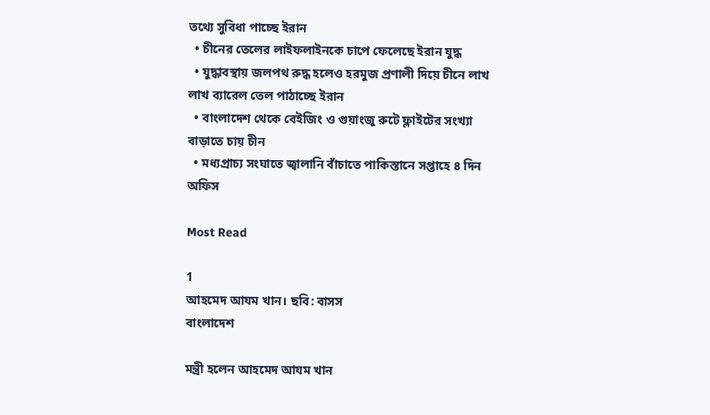তথ্যে সুবিধা পাচ্ছে ইরান
  • চীনের তেলের লাইফলাইনকে চাপে ফেলেছে ইরান যুদ্ধ
  • যুদ্ধাবস্থায় জলপথ রুদ্ধ হলেও হরমুজ প্রণালী দিয়ে চীনে লাখ লাখ ব্যারেল তেল পাঠাচ্ছে ইরান
  • বাংলাদেশ থেকে বেইজিং ও গুয়াংজু রুটে ফ্লাইটের সংখ্যা বাড়াতে চায় চীন
  • মধ্যপ্রাচ্য সংঘাতে জ্বালানি বাঁচাতে পাকিস্তানে সপ্তাহে ৪ দিন অফিস

Most Read

1
আহমেদ আযম খান। ছবি: বাসস
বাংলাদেশ

মন্ত্রী হলেন আহমেদ আযম খান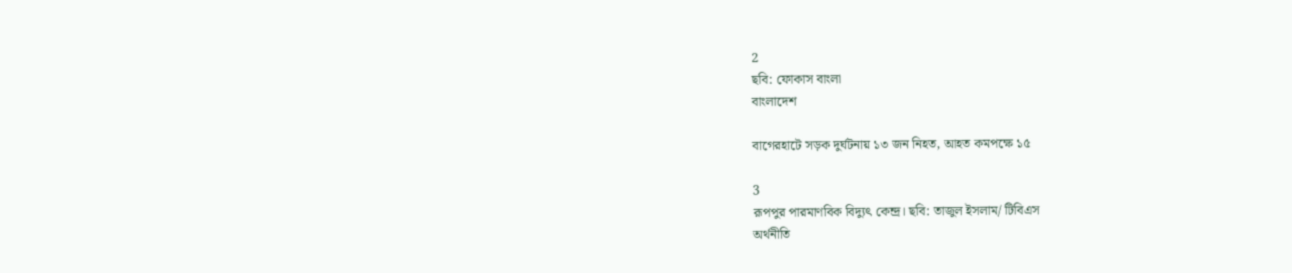2
ছবি: ফোকাস বাংলা
বাংলাদেশ

বাগেরহাটে সড়ক দুর্ঘটনায় ১৩ জন নিহত, আহত কমপক্ষে ১৫

3
রূপপুর পারমাণবিক বিদ্যুৎ কেন্দ্র। ছবি: তাজুল ইসলাম/ টিবিএস
অর্থনীতি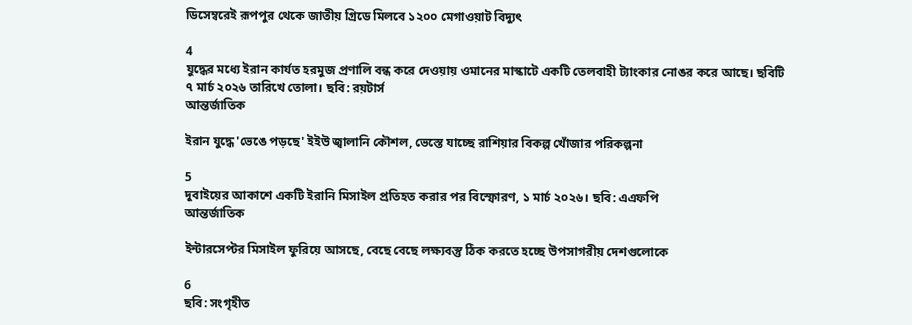ডিসেম্বরেই রূপপুর থেকে জাতীয় গ্রিডে মিলবে ১২০০ মেগাওয়াট বিদ্যুৎ

4
যুদ্ধের মধ্যে ইরান কার্যত হরমুজ প্রণালি বন্ধ করে দেওয়ায় ওমানের মাস্কাটে একটি তেলবাহী ট্যাংকার নোঙর করে আছে। ছবিটি ৭ মার্চ ২০২৬ তারিখে তোলা। ছবি: রয়টার্স
আন্তর্জাতিক

ইরান যুদ্ধে 'ভেঙে পড়ছে' ইইউ জ্বালানি কৌশল, ভেস্তে যাচ্ছে রাশিয়ার বিকল্প খোঁজার পরিকল্পনা

5
দুবাইয়ের আকাশে একটি ইরানি মিসাইল প্রতিহত করার পর বিস্ফোরণ, ১ মার্চ ২০২৬। ছবি: এএফপি
আন্তর্জাতিক

ইন্টারসেপ্টর মিসাইল ফুরিয়ে আসছে, বেছে বেছে লক্ষ্যবস্তু ঠিক করতে হচ্ছে উপসাগরীয় দেশগুলোকে

6
ছবি: সংগৃহীত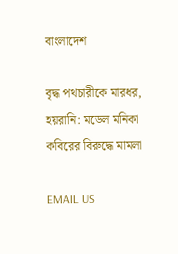বাংলাদেশ

বৃদ্ধ পথচারীকে মারধর, হয়রানি: মডেল মনিকা কবিরের বিরুদ্ধে মামলা

EMAIL US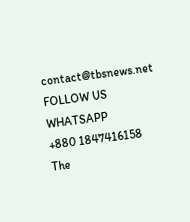contact@tbsnews.net
FOLLOW US
WHATSAPP
+880 1847416158
The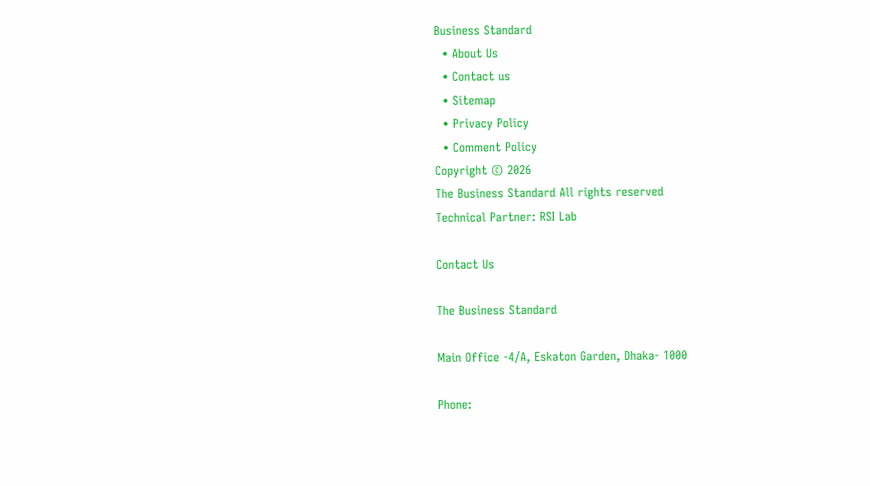Business Standard
  • About Us
  • Contact us
  • Sitemap
  • Privacy Policy
  • Comment Policy
Copyright © 2026
The Business Standard All rights reserved
Technical Partner: RSI Lab

Contact Us

The Business Standard

Main Office -4/A, Eskaton Garden, Dhaka- 1000

Phone: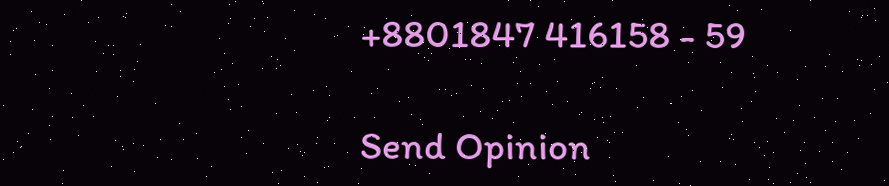+8801847 416158 - 59

Send Opinion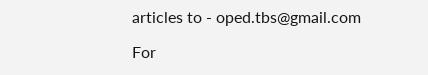articles to - oped.tbs@gmail.com

For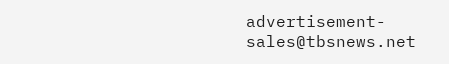advertisement- sales@tbsnews.net